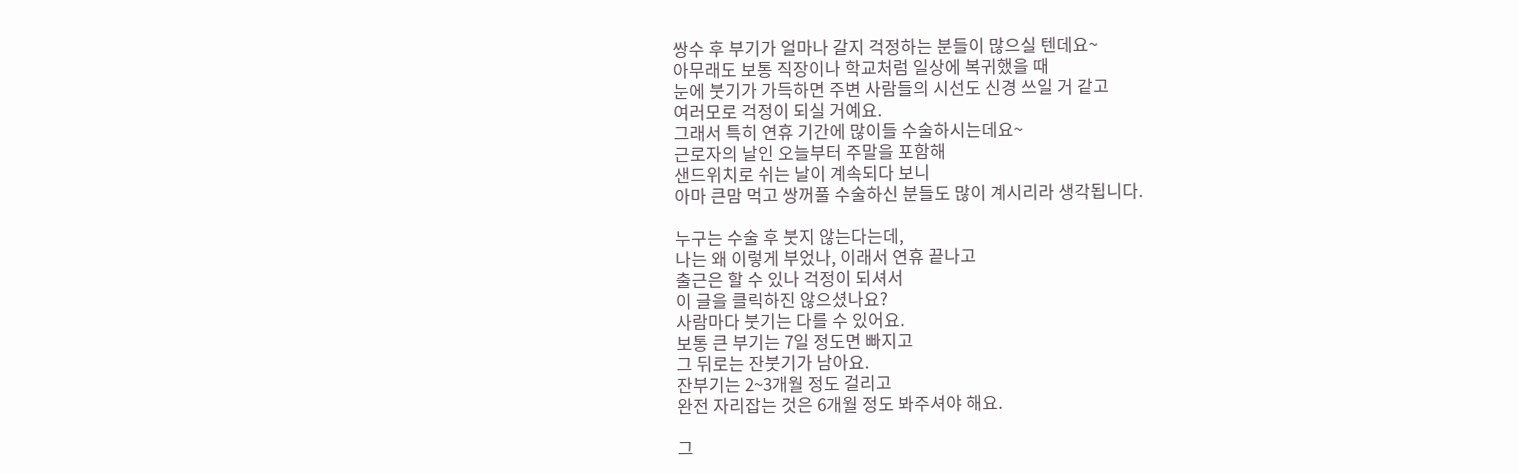쌍수 후 부기가 얼마나 갈지 걱정하는 분들이 많으실 텐데요~
아무래도 보통 직장이나 학교처럼 일상에 복귀했을 때
눈에 붓기가 가득하면 주변 사람들의 시선도 신경 쓰일 거 같고
여러모로 걱정이 되실 거예요.
그래서 특히 연휴 기간에 많이들 수술하시는데요~
근로자의 날인 오늘부터 주말을 포함해
샌드위치로 쉬는 날이 계속되다 보니
아마 큰맘 먹고 쌍꺼풀 수술하신 분들도 많이 계시리라 생각됩니다.

누구는 수술 후 붓지 않는다는데,
나는 왜 이렇게 부었나, 이래서 연휴 끝나고
출근은 할 수 있나 걱정이 되셔서
이 글을 클릭하진 않으셨나요?
사람마다 붓기는 다를 수 있어요.
보통 큰 부기는 7일 정도면 빠지고
그 뒤로는 잔붓기가 남아요.
잔부기는 2~3개월 정도 걸리고
완전 자리잡는 것은 6개월 정도 봐주셔야 해요.

그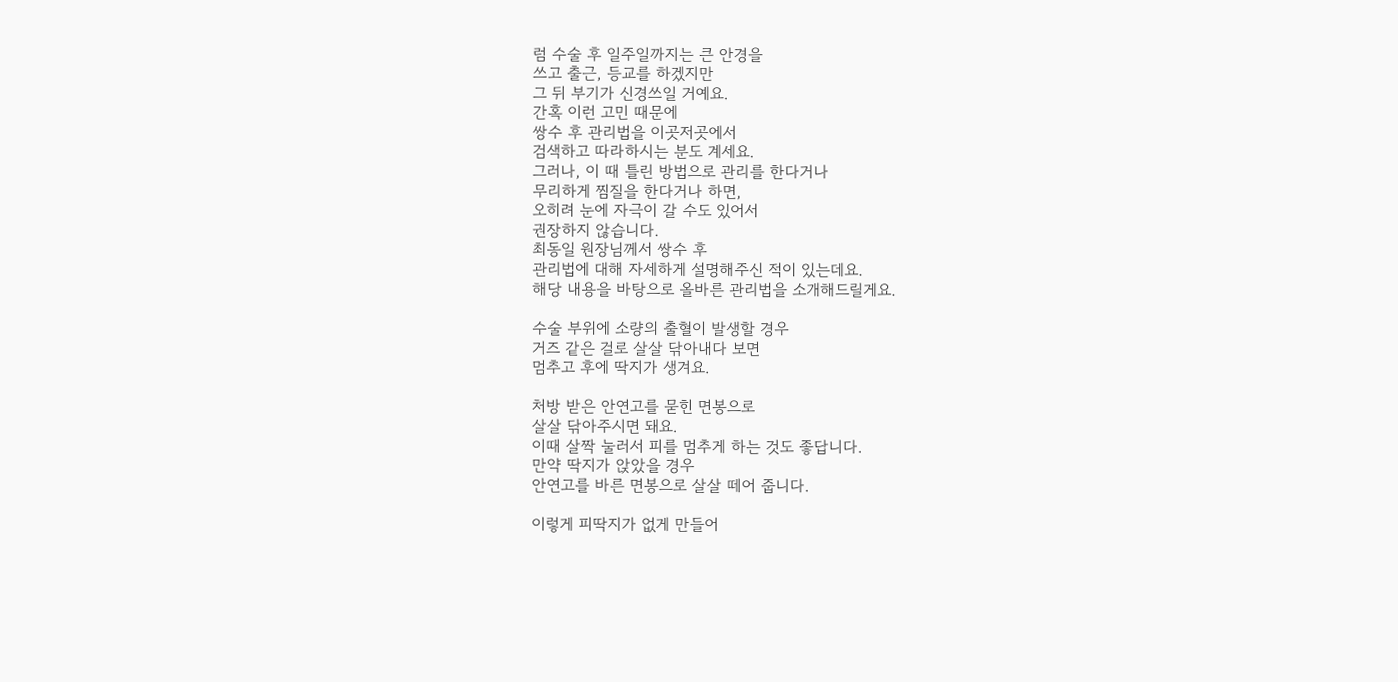럼 수술 후 일주일까지는 큰 안경을
쓰고 출근, 등교를 하겠지만
그 뒤 부기가 신경쓰일 거예요.
간혹 이런 고민 때문에
쌍수 후 관리법을 이곳저곳에서
검색하고 따라하시는 분도 계세요.
그러나, 이 때 틀린 방법으로 관리를 한다거나
무리하게 찜질을 한다거나 하면,
오히려 눈에 자극이 갈 수도 있어서
권장하지 않습니다.
최동일 원장님께서 쌍수 후
관리법에 대해 자세하게 설명해주신 적이 있는데요.
해당 내용을 바탕으로 올바른 관리법을 소개해드릴게요.

수술 부위에 소량의 출혈이 발생할 경우
거즈 같은 걸로 살살 닦아내다 보면
멈추고 후에 딱지가 생겨요.

처방 받은 안연고를 묻힌 면봉으로
살살 닦아주시면 돼요.
이때 살짝 눌러서 피를 멈추게 하는 것도 좋답니다.
만약 딱지가 앉았을 경우
안연고를 바른 면봉으로 살살 떼어 줍니다.

이렇게 피딱지가 없게 만들어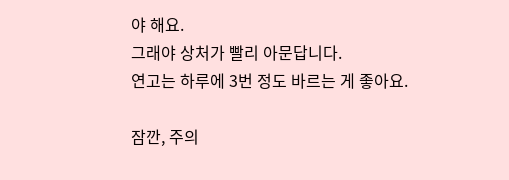야 해요.
그래야 상처가 빨리 아문답니다.
연고는 하루에 3번 정도 바르는 게 좋아요.

잠깐, 주의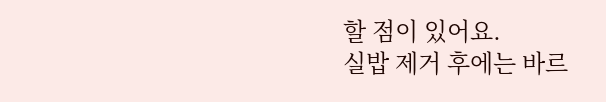할 점이 있어요.
실밥 제거 후에는 바르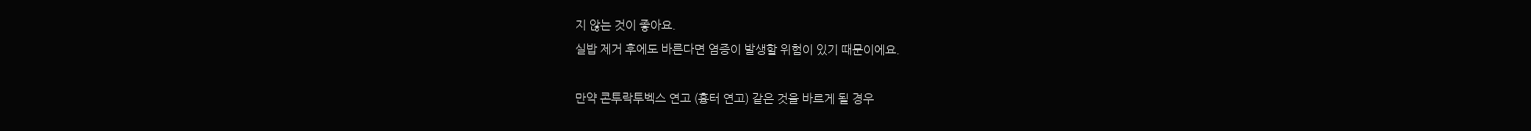지 않는 것이 좋아요.
실밥 제거 후에도 바른다면 염증이 발생할 위험이 있기 때문이에요.

만약 콘투락투벡스 연고 (흉터 연고) 같은 것을 바르게 될 경우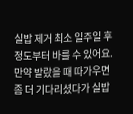실밥 제거 최소 일주일 후 정도부터 바를 수 있어요.
만약 발랐을 때 따가우면
좀 더 기다리셨다가 실밥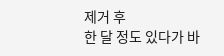제거 후
한 달 정도 있다가 바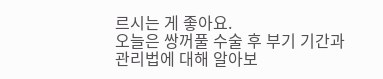르시는 게 좋아요.
오늘은 쌍꺼풀 수술 후 부기 기간과
관리법에 대해 알아보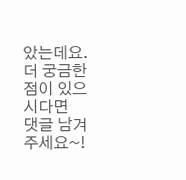았는데요.
더 궁금한 점이 있으시다면
댓글 남겨주세요~!